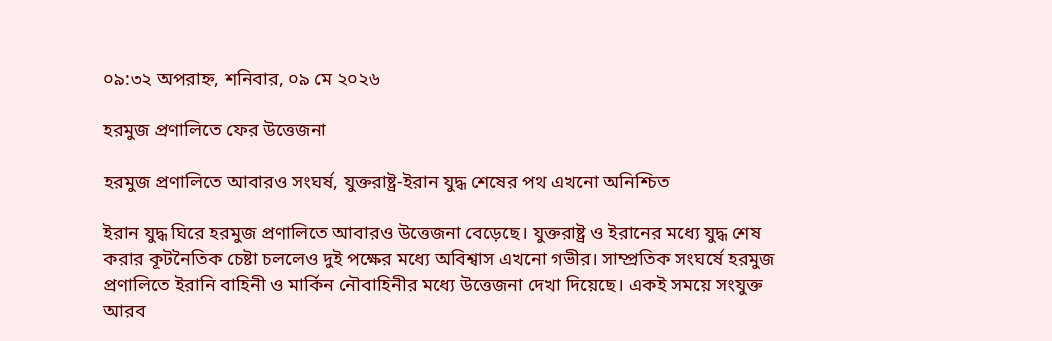০৯:৩২ অপরাহ্ন, শনিবার, ০৯ মে ২০২৬

হরমুজ প্রণালিতে ফের উত্তেজনা

হরমুজ প্রণালিতে আবারও সংঘর্ষ, যুক্তরাষ্ট্র-ইরান যুদ্ধ শেষের পথ এখনো অনিশ্চিত

ইরান যুদ্ধ ঘিরে হরমুজ প্রণালিতে আবারও উত্তেজনা বেড়েছে। যুক্তরাষ্ট্র ও ইরানের মধ্যে যুদ্ধ শেষ করার কূটনৈতিক চেষ্টা চললেও দুই পক্ষের মধ্যে অবিশ্বাস এখনো গভীর। সাম্প্রতিক সংঘর্ষে হরমুজ প্রণালিতে ইরানি বাহিনী ও মার্কিন নৌবাহিনীর মধ্যে উত্তেজনা দেখা দিয়েছে। একই সময়ে সংযুক্ত আরব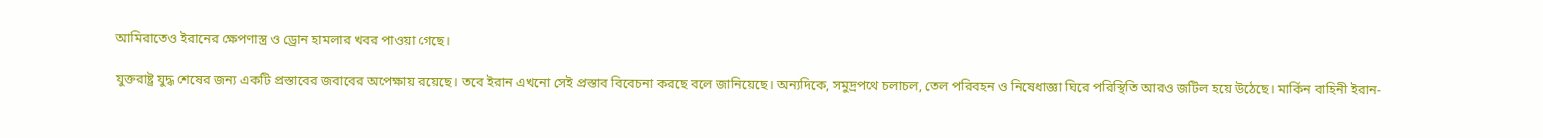আমিরাতেও ইরানের ক্ষেপণাস্ত্র ও ড্রোন হামলার খবর পাওয়া গেছে।

যুক্তরাষ্ট্র যুদ্ধ শেষের জন্য একটি প্রস্তাবের জবাবের অপেক্ষায় রয়েছে। তবে ইরান এখনো সেই প্রস্তাব বিবেচনা করছে বলে জানিয়েছে। অন্যদিকে, সমুদ্রপথে চলাচল, তেল পরিবহন ও নিষেধাজ্ঞা ঘিরে পরিস্থিতি আরও জটিল হয়ে উঠেছে। মার্কিন বাহিনী ইরান-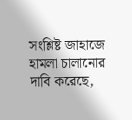সংশ্লিষ্ট জাহাজে হামলা চালানোর দাবি করেছে,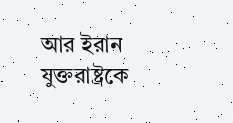আর ইরান যুক্তরাষ্ট্রকে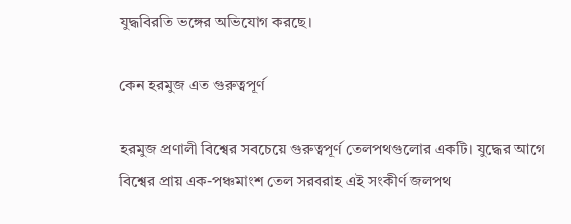যুদ্ধবিরতি ভঙ্গের অভিযোগ করছে।

কেন হরমুজ এত গুরুত্বপূর্ণ

হরমুজ প্রণালী বিশ্বের সবচেয়ে গুরুত্বপূর্ণ তেলপথগুলোর একটি। যুদ্ধের আগে বিশ্বের প্রায় এক-পঞ্চমাংশ তেল সরবরাহ এই সংকীর্ণ জলপথ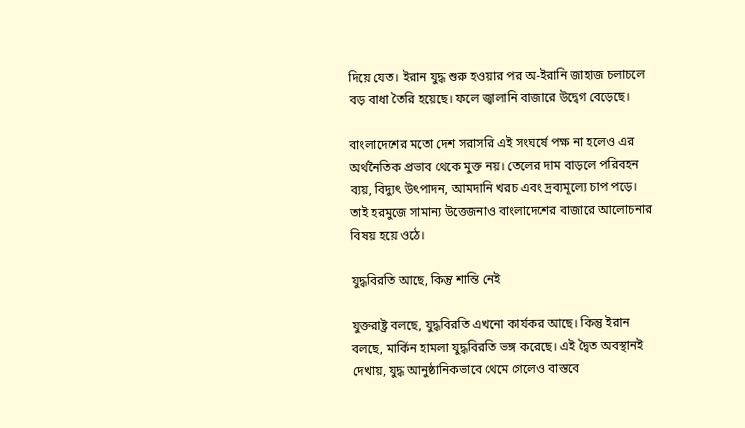দিয়ে যেত। ইরান যুদ্ধ শুরু হওয়ার পর অ-ইরানি জাহাজ চলাচলে বড় বাধা তৈরি হয়েছে। ফলে জ্বালানি বাজারে উদ্বেগ বেড়েছে।

বাংলাদেশের মতো দেশ সরাসরি এই সংঘর্ষে পক্ষ না হলেও এর অর্থনৈতিক প্রভাব থেকে মুক্ত নয়। তেলের দাম বাড়লে পরিবহন ব্যয়, বিদ্যুৎ উৎপাদন, আমদানি খরচ এবং দ্রব্যমূল্যে চাপ পড়ে। তাই হরমুজে সামান্য উত্তেজনাও বাংলাদেশের বাজারে আলোচনার বিষয় হয়ে ওঠে।

যুদ্ধবিরতি আছে, কিন্তু শান্তি নেই

যুক্তরাষ্ট্র বলছে, যুদ্ধবিরতি এখনো কার্যকর আছে। কিন্তু ইরান বলছে, মার্কিন হামলা যুদ্ধবিরতি ভঙ্গ করেছে। এই দ্বৈত অবস্থানই দেখায়, যুদ্ধ আনুষ্ঠানিকভাবে থেমে গেলেও বাস্তবে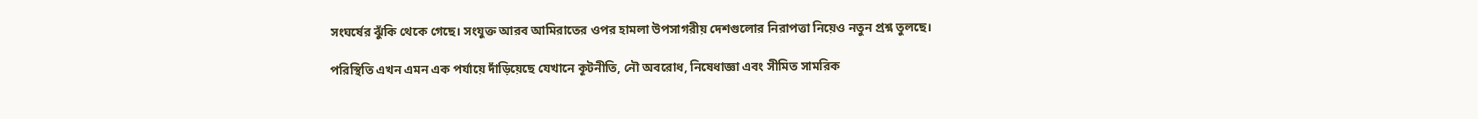সংঘর্ষের ঝুঁকি থেকে গেছে। সংযুক্ত আরব আমিরাতের ওপর হামলা উপসাগরীয় দেশগুলোর নিরাপত্তা নিয়েও নতুন প্রশ্ন তুলছে।

পরিস্থিতি এখন এমন এক পর্যায়ে দাঁড়িয়েছে যেখানে কূটনীতি, নৌ অবরোধ, নিষেধাজ্ঞা এবং সীমিত সামরিক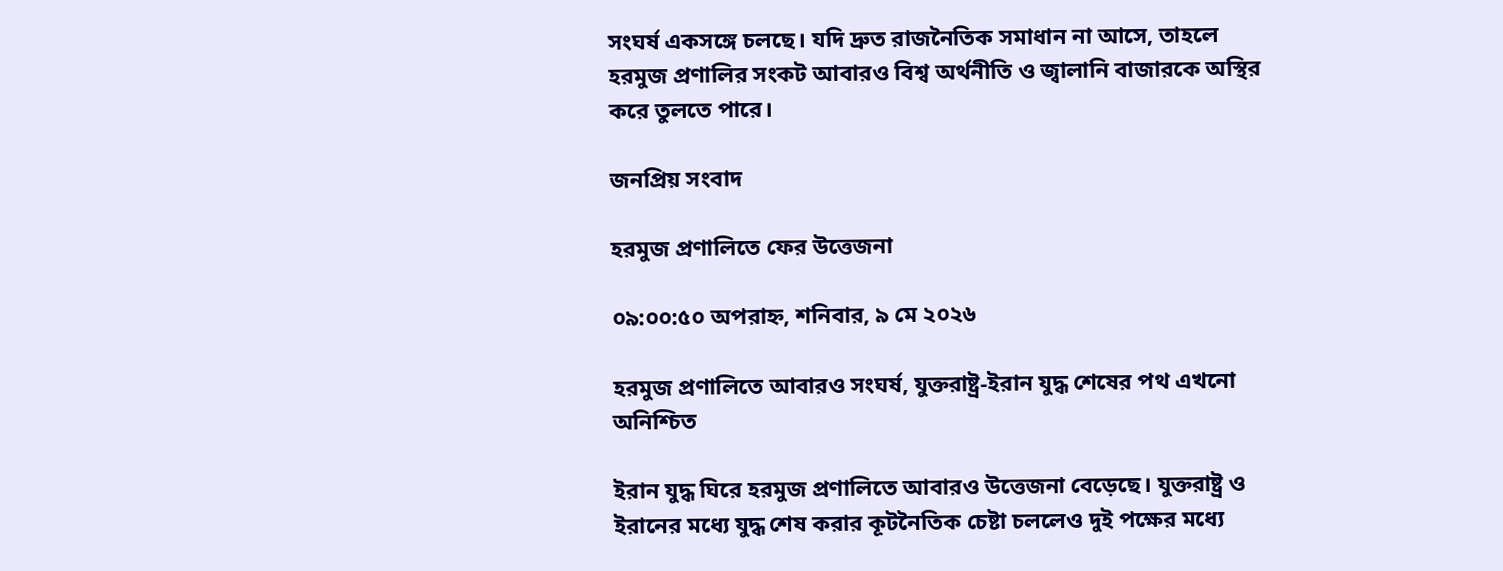সংঘর্ষ একসঙ্গে চলছে। যদি দ্রুত রাজনৈতিক সমাধান না আসে, তাহলে হরমুজ প্রণালির সংকট আবারও বিশ্ব অর্থনীতি ও জ্বালানি বাজারকে অস্থির করে তুলতে পারে।

জনপ্রিয় সংবাদ

হরমুজ প্রণালিতে ফের উত্তেজনা

০৯:০০:৫০ অপরাহ্ন, শনিবার, ৯ মে ২০২৬

হরমুজ প্রণালিতে আবারও সংঘর্ষ, যুক্তরাষ্ট্র-ইরান যুদ্ধ শেষের পথ এখনো অনিশ্চিত

ইরান যুদ্ধ ঘিরে হরমুজ প্রণালিতে আবারও উত্তেজনা বেড়েছে। যুক্তরাষ্ট্র ও ইরানের মধ্যে যুদ্ধ শেষ করার কূটনৈতিক চেষ্টা চললেও দুই পক্ষের মধ্যে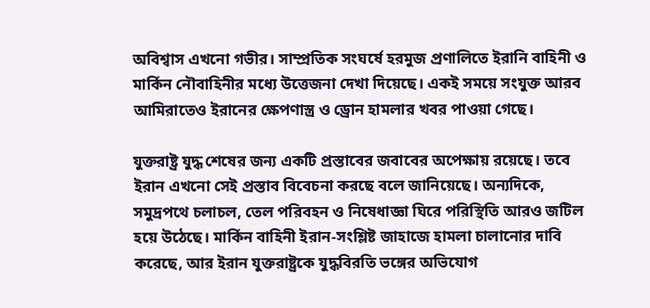অবিশ্বাস এখনো গভীর। সাম্প্রতিক সংঘর্ষে হরমুজ প্রণালিতে ইরানি বাহিনী ও মার্কিন নৌবাহিনীর মধ্যে উত্তেজনা দেখা দিয়েছে। একই সময়ে সংযুক্ত আরব আমিরাতেও ইরানের ক্ষেপণাস্ত্র ও ড্রোন হামলার খবর পাওয়া গেছে।

যুক্তরাষ্ট্র যুদ্ধ শেষের জন্য একটি প্রস্তাবের জবাবের অপেক্ষায় রয়েছে। তবে ইরান এখনো সেই প্রস্তাব বিবেচনা করছে বলে জানিয়েছে। অন্যদিকে, সমুদ্রপথে চলাচল, তেল পরিবহন ও নিষেধাজ্ঞা ঘিরে পরিস্থিতি আরও জটিল হয়ে উঠেছে। মার্কিন বাহিনী ইরান-সংশ্লিষ্ট জাহাজে হামলা চালানোর দাবি করেছে, আর ইরান যুক্তরাষ্ট্রকে যুদ্ধবিরতি ভঙ্গের অভিযোগ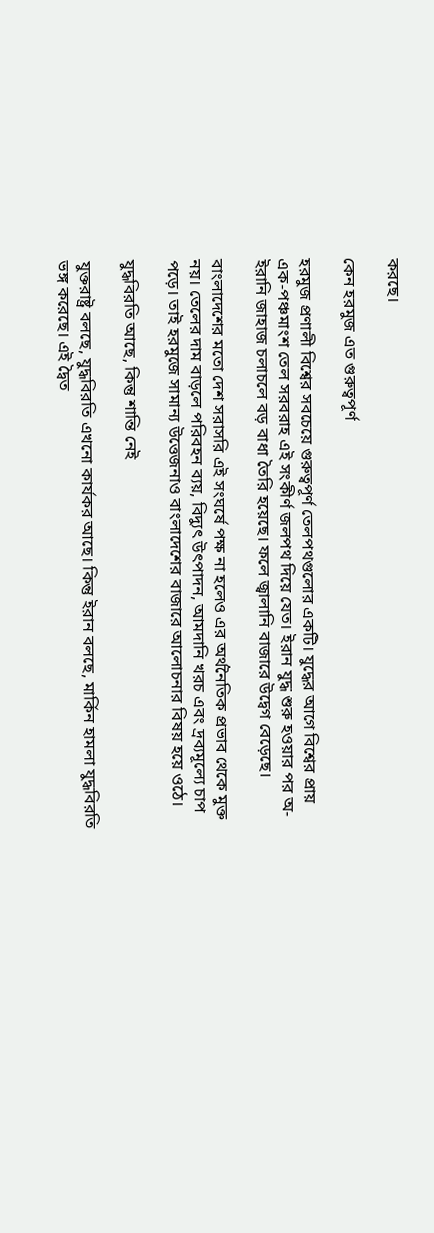করছে।

কেন হরমুজ এত গুরুত্বপূর্ণ

হরমুজ প্রণালী বিশ্বের সবচেয়ে গুরুত্বপূর্ণ তেলপথগুলোর একটি। যুদ্ধের আগে বিশ্বের প্রায় এক-পঞ্চমাংশ তেল সরবরাহ এই সংকীর্ণ জলপথ দিয়ে যেত। ইরান যুদ্ধ শুরু হওয়ার পর অ-ইরানি জাহাজ চলাচলে বড় বাধা তৈরি হয়েছে। ফলে জ্বালানি বাজারে উদ্বেগ বেড়েছে।

বাংলাদেশের মতো দেশ সরাসরি এই সংঘর্ষে পক্ষ না হলেও এর অর্থনৈতিক প্রভাব থেকে মুক্ত নয়। তেলের দাম বাড়লে পরিবহন ব্যয়, বিদ্যুৎ উৎপাদন, আমদানি খরচ এবং দ্রব্যমূল্যে চাপ পড়ে। তাই হরমুজে সামান্য উত্তেজনাও বাংলাদেশের বাজারে আলোচনার বিষয় হয়ে ওঠে।

যুদ্ধবিরতি আছে, কিন্তু শান্তি নেই

যুক্তরাষ্ট্র বলছে, যুদ্ধবিরতি এখনো কার্যকর আছে। কিন্তু ইরান বলছে, মার্কিন হামলা যুদ্ধবিরতি ভঙ্গ করেছে। এই দ্বৈত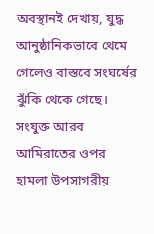অবস্থানই দেখায়, যুদ্ধ আনুষ্ঠানিকভাবে থেমে গেলেও বাস্তবে সংঘর্ষের ঝুঁকি থেকে গেছে। সংযুক্ত আরব আমিরাতের ওপর হামলা উপসাগরীয়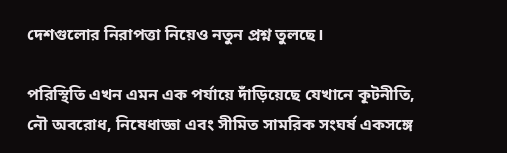দেশগুলোর নিরাপত্তা নিয়েও নতুন প্রশ্ন তুলছে।

পরিস্থিতি এখন এমন এক পর্যায়ে দাঁড়িয়েছে যেখানে কূটনীতি, নৌ অবরোধ, নিষেধাজ্ঞা এবং সীমিত সামরিক সংঘর্ষ একসঙ্গে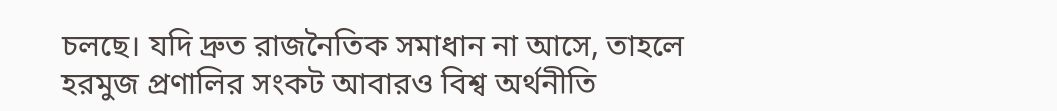চলছে। যদি দ্রুত রাজনৈতিক সমাধান না আসে, তাহলে হরমুজ প্রণালির সংকট আবারও বিশ্ব অর্থনীতি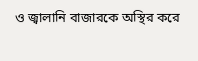ও জ্বালানি বাজারকে অস্থির করে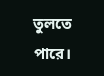তুলতে পারে।